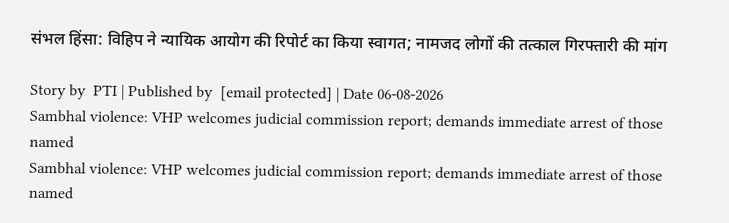संभल हिंसा: विहिप ने न्यायिक आयोग की रिपोर्ट का किया स्वागत; नामजद लोगों की तत्काल गिरफ्तारी की मांग

Story by  PTI | Published by  [email protected] | Date 06-08-2026
Sambhal violence: VHP welcomes judicial commission report; demands immediate arrest of those named
Sambhal violence: VHP welcomes judicial commission report; demands immediate arrest of those named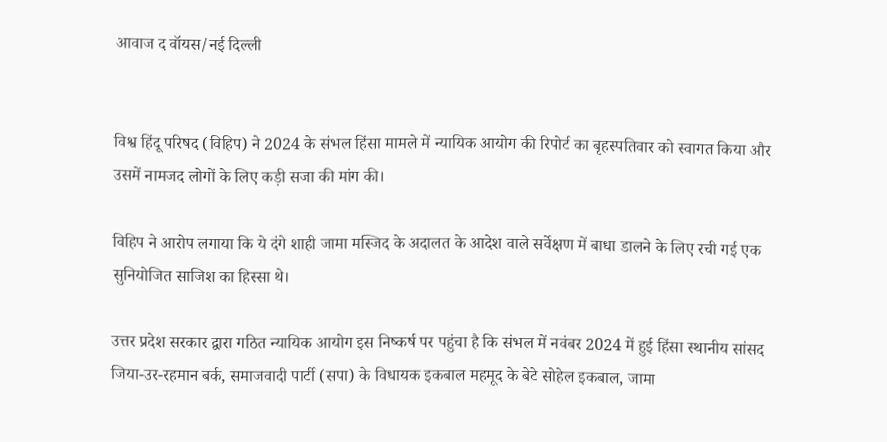आवाज द वॉयस/नई दिल्ली


विश्व हिंदू परिषद (विहिप) ने 2024 के संभल हिंसा मामले में न्यायिक आयोग की रिपोर्ट का बृहस्पतिवार को स्वागत किया और उसमें नामजद लोगों के लिए कड़ी सजा की मांग की।

विहिप ने आरोप लगाया कि ये दंगे शाही जामा मस्जिद के अदालत के आदेश वाले सर्वेक्षण में बाधा डालने के लिए रची गई एक सुनियोजित साजिश का हिस्सा थे।

उत्तर प्रदेश सरकार द्वारा गठित न्यायिक आयोग इस निष्कर्ष पर पहुंचा है कि संभल में नवंबर 2024 में हुई हिंसा स्थानीय सांसद जिया-उर-रहमान बर्क, समाजवादी पार्टी (सपा) के विधायक इकबाल महमूद के बेटे सोहेल इकबाल, जामा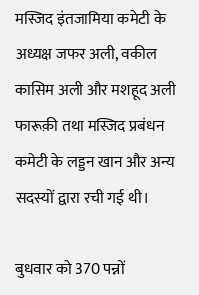मस्जिद इंतजामिया कमेटी के अध्यक्ष जफर अली, वकील कासिम अली और मशहूद अली फारूक़ी तथा मस्जिद प्रबंधन कमेटी के लड्डन खान और अन्य सदस्यों द्वारा रची गई थी।

बुधवार को 370 पन्नों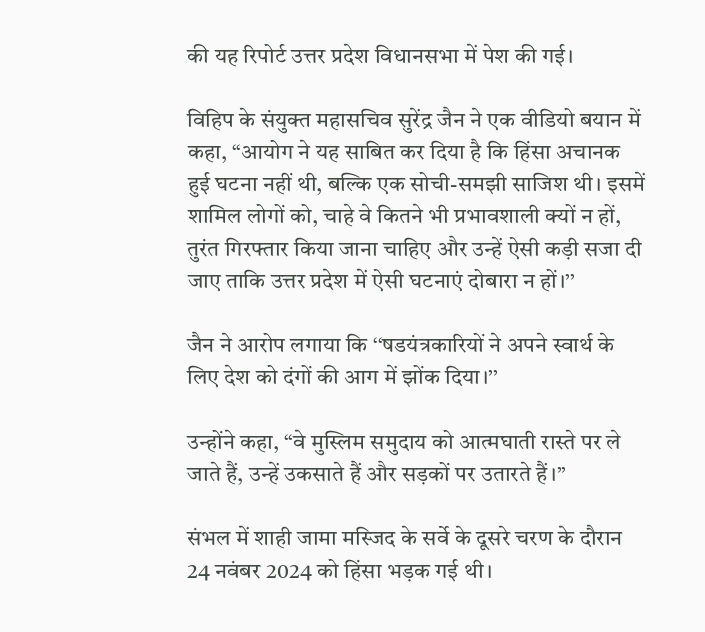की यह रिपोर्ट उत्तर प्रदेश विधानसभा में पेश की गई।

विहिप के संयुक्त महासचिव सुरेंद्र जैन ने एक वीडियो बयान में कहा, ‘‘आयोग ने यह साबित कर दिया है कि हिंसा अचानक हुई घटना नहीं थी, बल्कि एक सोची-समझी साजिश थी। इसमें शामिल लोगों को, चाहे वे कितने भी प्रभावशाली क्यों न हों, तुरंत गिरफ्तार किया जाना चाहिए और उन्हें ऐसी कड़ी सजा दी जाए ताकि उत्तर प्रदेश में ऐसी घटनाएं दोबारा न हों।’’

जैन ने आरोप लगाया कि ‘‘षडयंत्रकारियों ने अपने स्वार्थ के लिए देश को दंगों की आग में झोंक दिया।’’

उन्होंने कहा, ‘‘वे मुस्लिम समुदाय को आत्मघाती रास्ते पर ले जाते हैं, उन्हें उकसाते हैं और सड़कों पर उतारते हैं।’’

संभल में शाही जामा मस्जिद के सर्वे के दूसरे चरण के दौरान 24 नवंबर 2024 को हिंसा भड़क गई थी।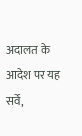अदालत के आदेश पर यह सर्वे,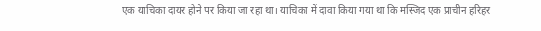एक याचिका दायर होने पर किया जा रहा था। याचिका में दावा किया गया था कि मस्जिद एक प्राचीन हरिहर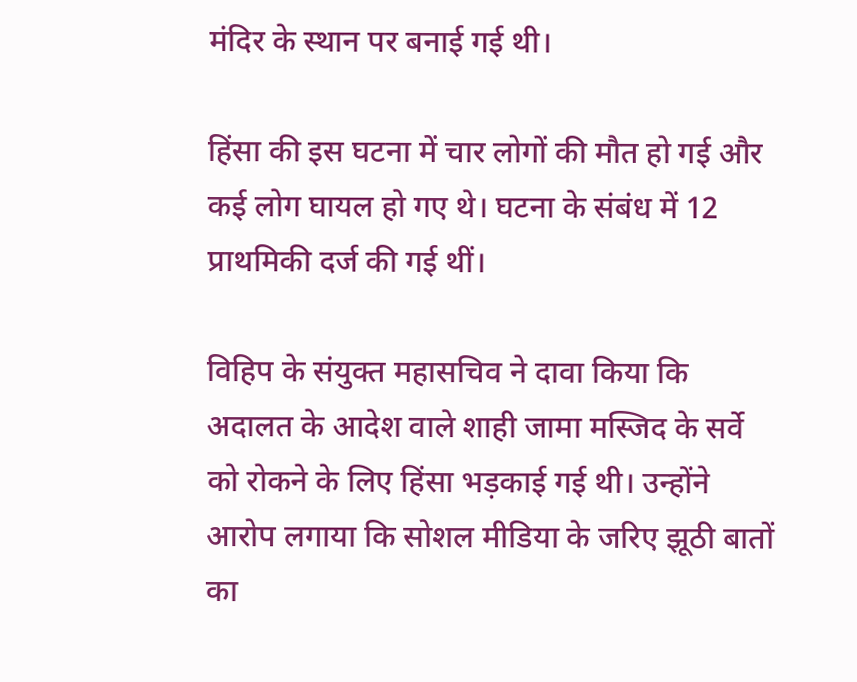मंदिर के स्थान पर बनाई गई थी।

हिंसा की इस घटना में चार लोगों की मौत हो गई और कई लोग घायल हो गए थे। घटना के संबंध में 12 प्राथमिकी दर्ज की गई थीं।

विहिप के संयुक्त महासचिव ने दावा किया कि अदालत के आदेश वाले शाही जामा मस्जिद के सर्वे को रोकने के लिए हिंसा भड़काई गई थी। उन्होंने आरोप लगाया कि सोशल मीडिया के जरिए झूठी बातों का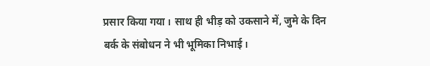प्रसार किया गया। साथ ही भीड़ को उकसाने में, जुमे के दिन बर्क के संबोधन ने भी भूमिका निभाई।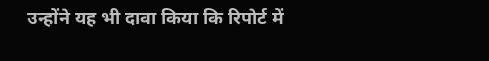उन्होंने यह भी दावा किया कि रिपोर्ट में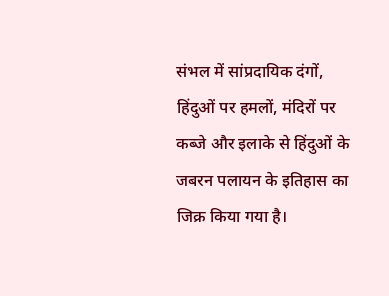संभल में सांप्रदायिक दंगों, हिंदुओं पर हमलों, मंदिरों पर कब्जे और इलाके से हिंदुओं के जबरन पलायन के इतिहास का जिक्र किया गया है।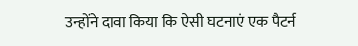उन्होंने दावा किया कि ऐसी घटनाएं एक पैटर्न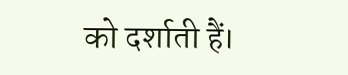को दर्शाती हैं।